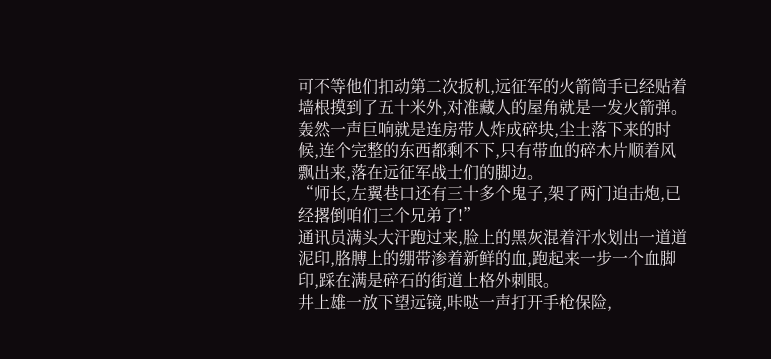可不等他们扣动第二次扳机,远征军的火箭筒手已经贴着墙根摸到了五十米外,对准藏人的屋角就是一发火箭弹。
轰然一声巨响就是连房带人炸成碎块,尘土落下来的时候,连个完整的东西都剩不下,只有带血的碎木片顺着风飘出来,落在远征军战士们的脚边。
“师长,左翼巷口还有三十多个鬼子,架了两门迫击炮,已经撂倒咱们三个兄弟了!”
通讯员满头大汗跑过来,脸上的黑灰混着汗水划出一道道泥印,胳膊上的绷带渗着新鲜的血,跑起来一步一个血脚印,踩在满是碎石的街道上格外刺眼。
井上雄一放下望远镜,咔哒一声打开手枪保险,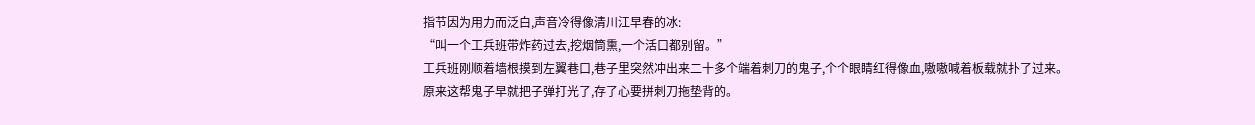指节因为用力而泛白,声音冷得像清川江早春的冰:
“叫一个工兵班带炸药过去,挖烟筒熏,一个活口都别留。”
工兵班刚顺着墙根摸到左翼巷口,巷子里突然冲出来二十多个端着刺刀的鬼子,个个眼睛红得像血,嗷嗷喊着板载就扑了过来。
原来这帮鬼子早就把子弹打光了,存了心要拼刺刀拖垫背的。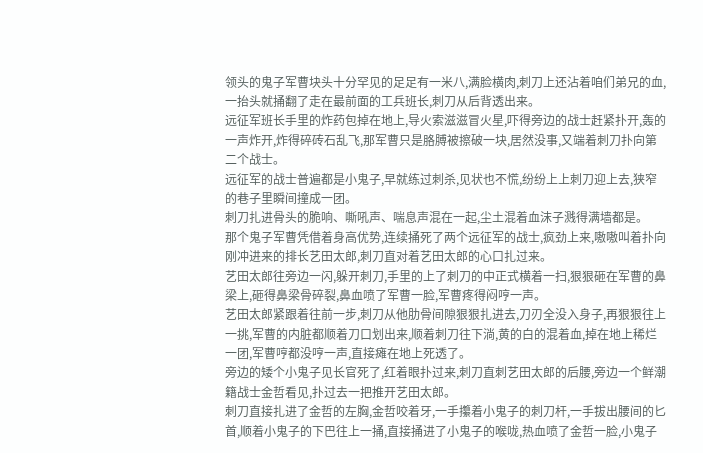领头的鬼子军曹块头十分罕见的足足有一米八,满脸横肉,刺刀上还沾着咱们弟兄的血,一抬头就捅翻了走在最前面的工兵班长,刺刀从后背透出来。
远征军班长手里的炸药包掉在地上,导火索滋滋冒火星,吓得旁边的战士赶紧扑开,轰的一声炸开,炸得碎砖石乱飞,那军曹只是胳膊被擦破一块,居然没事,又端着刺刀扑向第二个战士。
远征军的战士普遍都是小鬼子,早就练过刺杀,见状也不慌,纷纷上上刺刀迎上去,狭窄的巷子里瞬间撞成一团。
刺刀扎进骨头的脆响、嘶吼声、喘息声混在一起,尘土混着血沫子溅得满墙都是。
那个鬼子军曹凭借着身高优势,连续捅死了两个远征军的战士,疯劲上来,嗷嗷叫着扑向刚冲进来的排长艺田太郎,刺刀直对着艺田太郎的心口扎过来。
艺田太郎往旁边一闪,躲开刺刀,手里的上了刺刀的中正式横着一扫,狠狠砸在军曹的鼻梁上,砸得鼻梁骨碎裂,鼻血喷了军曹一脸,军曹疼得闷哼一声。
艺田太郎紧跟着往前一步,刺刀从他肋骨间隙狠狠扎进去,刀刃全没入身子,再狠狠往上一挑,军曹的内脏都顺着刀口划出来,顺着刺刀往下淌,黄的白的混着血,掉在地上稀烂一团,军曹哼都没哼一声,直接瘫在地上死透了。
旁边的矮个小鬼子见长官死了,红着眼扑过来,刺刀直刺艺田太郎的后腰,旁边一个鲜潮籍战士金哲看见,扑过去一把推开艺田太郎。
刺刀直接扎进了金哲的左胸,金哲咬着牙,一手攥着小鬼子的刺刀杆,一手拔出腰间的匕首,顺着小鬼子的下巴往上一捅,直接捅进了小鬼子的喉咙,热血喷了金哲一脸,小鬼子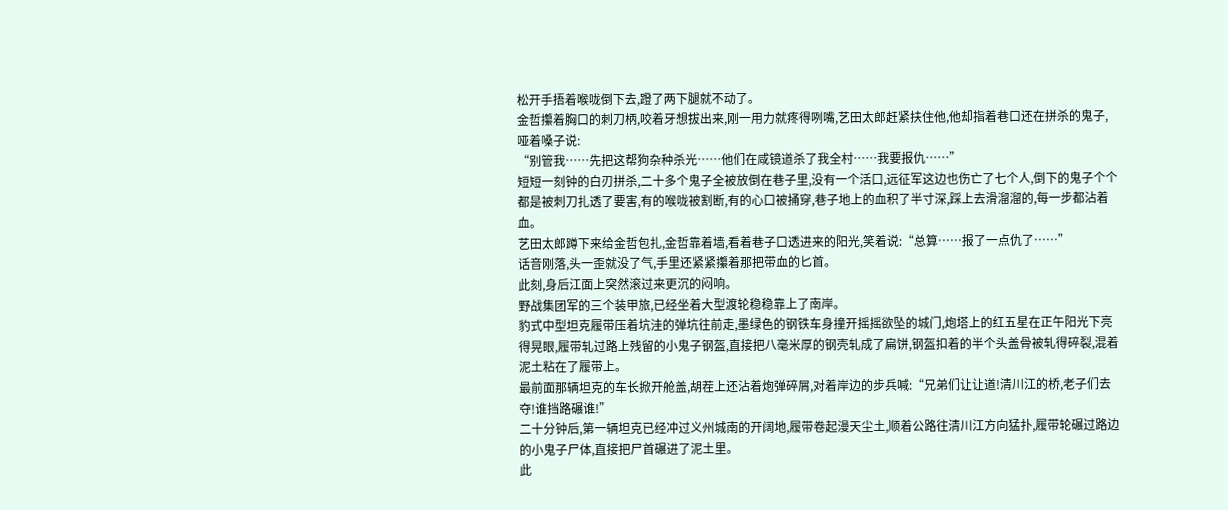松开手捂着喉咙倒下去,蹬了两下腿就不动了。
金哲攥着胸口的刺刀柄,咬着牙想拔出来,刚一用力就疼得咧嘴,艺田太郎赶紧扶住他,他却指着巷口还在拼杀的鬼子,哑着嗓子说:
“别管我……先把这帮狗杂种杀光……他们在咸镜道杀了我全村……我要报仇……”
短短一刻钟的白刃拼杀,二十多个鬼子全被放倒在巷子里,没有一个活口,远征军这边也伤亡了七个人,倒下的鬼子个个都是被刺刀扎透了要害,有的喉咙被割断,有的心口被捅穿,巷子地上的血积了半寸深,踩上去滑溜溜的,每一步都沾着血。
艺田太郎蹲下来给金哲包扎,金哲靠着墙,看着巷子口透进来的阳光,笑着说:“总算……报了一点仇了……”
话音刚落,头一歪就没了气,手里还紧紧攥着那把带血的匕首。
此刻,身后江面上突然滚过来更沉的闷响。
野战集团军的三个装甲旅,已经坐着大型渡轮稳稳靠上了南岸。
豹式中型坦克履带压着坑洼的弹坑往前走,墨绿色的钢铁车身撞开摇摇欲坠的城门,炮塔上的红五星在正午阳光下亮得晃眼,履带轧过路上残留的小鬼子钢盔,直接把八毫米厚的钢壳轧成了扁饼,钢盔扣着的半个头盖骨被轧得碎裂,混着泥土粘在了履带上。
最前面那辆坦克的车长掀开舱盖,胡茬上还沾着炮弹碎屑,对着岸边的步兵喊:“兄弟们让让道!清川江的桥,老子们去夺!谁挡路碾谁!”
二十分钟后,第一辆坦克已经冲过义州城南的开阔地,履带卷起漫天尘土,顺着公路往清川江方向猛扑,履带轮碾过路边的小鬼子尸体,直接把尸首碾进了泥土里。
此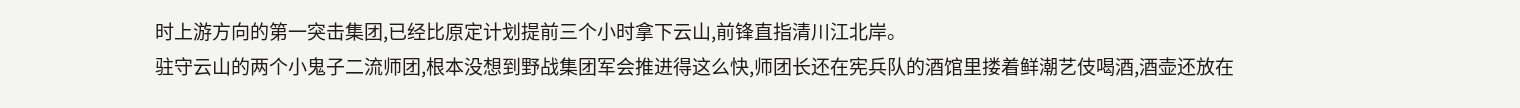时上游方向的第一突击集团,已经比原定计划提前三个小时拿下云山,前锋直指清川江北岸。
驻守云山的两个小鬼子二流师团,根本没想到野战集团军会推进得这么快,师团长还在宪兵队的酒馆里搂着鲜潮艺伎喝酒,酒壶还放在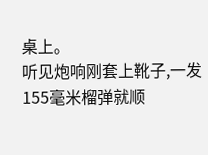桌上。
听见炮响刚套上靴子,一发155毫米榴弹就顺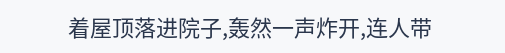着屋顶落进院子,轰然一声炸开,连人带